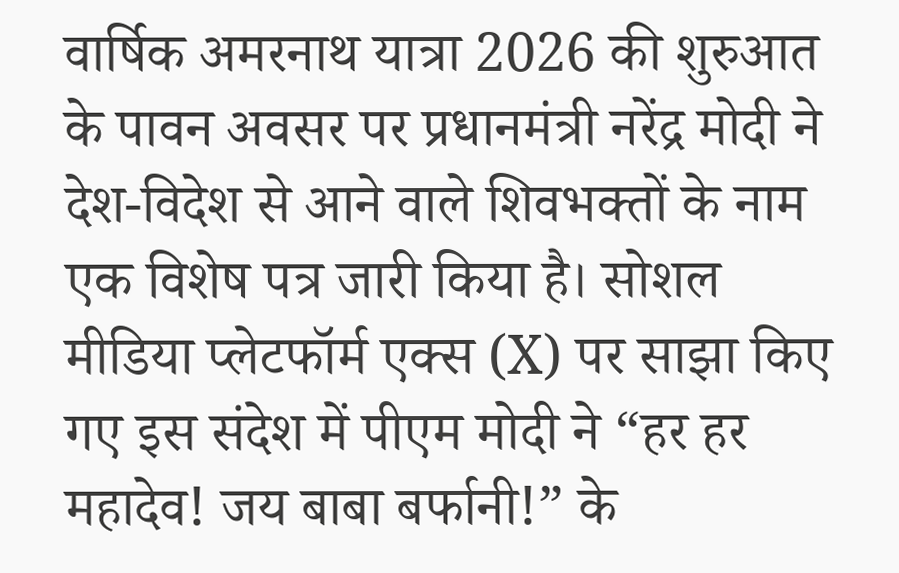वार्षिक अमरनाथ यात्रा 2026 की शुरुआत के पावन अवसर पर प्रधानमंत्री नरेंद्र मोदी ने देश-विदेश से आने वाले शिवभक्तों के नाम एक विशेष पत्र जारी किया है। सोशल मीडिया प्लेटफॉर्म एक्स (X) पर साझा किए गए इस संदेश में पीएम मोदी ने “हर हर महादेव! जय बाबा बर्फानी!” के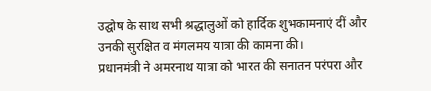उद्घोष के साथ सभी श्रद्धालुओं को हार्दिक शुभकामनाएं दीं और उनकी सुरक्षित व मंगलमय यात्रा की कामना की।
प्रधानमंत्री ने अमरनाथ यात्रा को भारत की सनातन परंपरा और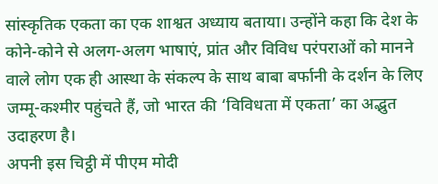सांस्कृतिक एकता का एक शाश्वत अध्याय बताया। उन्होंने कहा कि देश के कोने-कोने से अलग-अलग भाषाएं, प्रांत और विविध परंपराओं को मानने वाले लोग एक ही आस्था के संकल्प के साथ बाबा बर्फानी के दर्शन के लिए जम्मू-कश्मीर पहुंचते हैं, जो भारत की ‘विविधता में एकता’ का अद्भुत उदाहरण है।
अपनी इस चिट्ठी में पीएम मोदी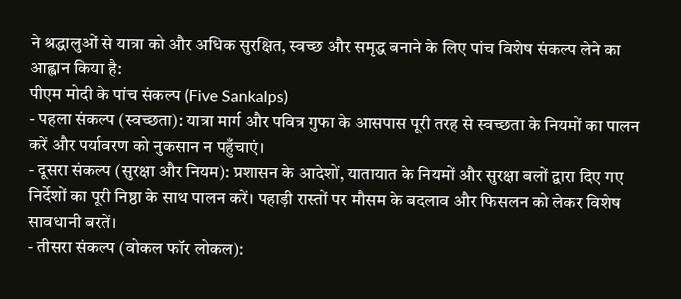ने श्रद्धालुओं से यात्रा को और अधिक सुरक्षित, स्वच्छ और समृद्ध बनाने के लिए पांच विशेष संकल्प लेने का आह्वान किया है:
पीएम मोदी के पांच संकल्प (Five Sankalps)
- पहला संकल्प (स्वच्छता): यात्रा मार्ग और पवित्र गुफा के आसपास पूरी तरह से स्वच्छता के नियमों का पालन करें और पर्यावरण को नुकसान न पहुँचाएं।
- दूसरा संकल्प (सुरक्षा और नियम): प्रशासन के आदेशों, यातायात के नियमों और सुरक्षा बलों द्वारा दिए गए निर्देशों का पूरी निष्ठा के साथ पालन करें। पहाड़ी रास्तों पर मौसम के बदलाव और फिसलन को लेकर विशेष सावधानी बरतें।
- तीसरा संकल्प (वोकल फॉर लोकल):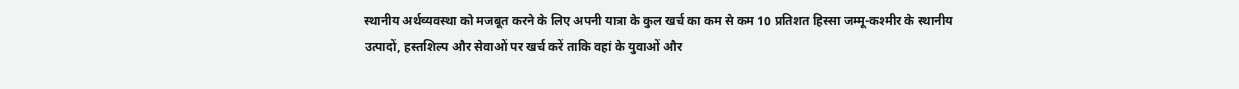स्थानीय अर्थव्यवस्था को मजबूत करने के लिए अपनी यात्रा के कुल खर्च का कम से कम 10 प्रतिशत हिस्सा जम्मू-कश्मीर के स्थानीय उत्पादों, हस्तशिल्प और सेवाओं पर खर्च करें ताकि वहां के युवाओं और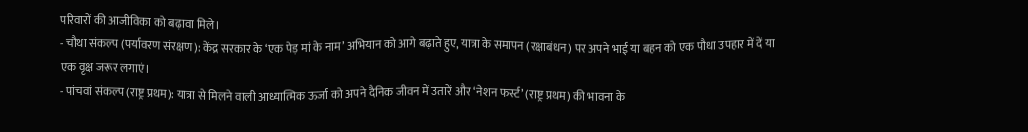परिवारों की आजीविका को बढ़ावा मिले।
- चौथा संकल्प (पर्यावरण संरक्षण): केंद्र सरकार के ‘एक पेड़ मां के नाम’ अभियान को आगे बढ़ाते हुए, यात्रा के समापन (रक्षाबंधन) पर अपने भाई या बहन को एक पौधा उपहार में दें या एक वृक्ष जरूर लगाएं।
- पांचवां संकल्प (राष्ट्र प्रथम): यात्रा से मिलने वाली आध्यात्मिक ऊर्जा को अपने दैनिक जीवन में उतारें और ‘नेशन फर्स्ट’ (राष्ट्र प्रथम) की भावना के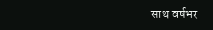साथ वर्षभर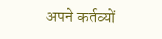अपने कर्तव्यों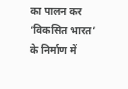का पालन कर ‘विकसित भारत’ के निर्माण में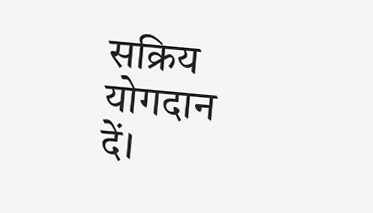सक्रिय योगदान दें।